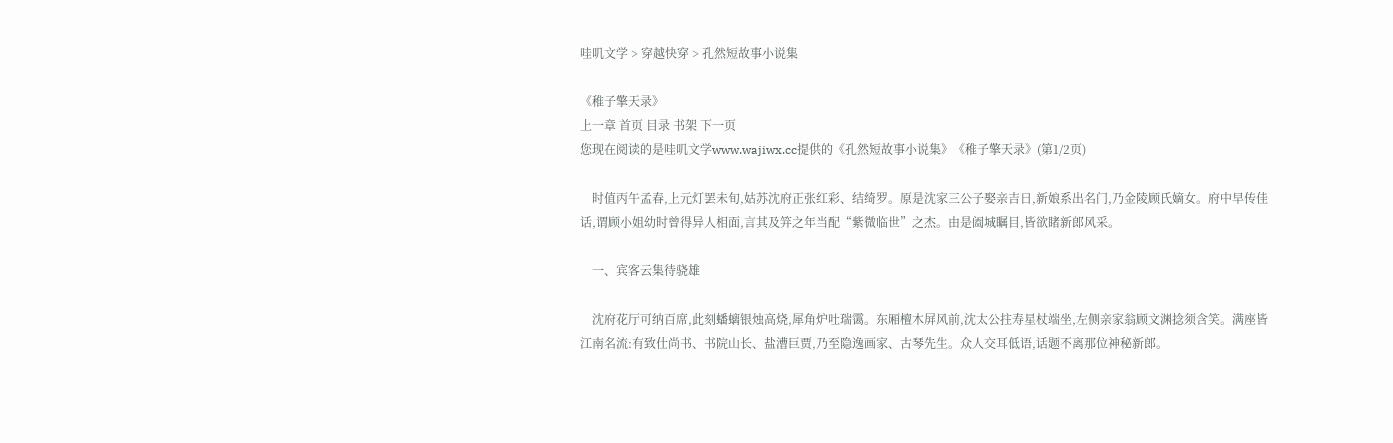哇叽文学 > 穿越快穿 > 孔然短故事小说集

《稚子擎天录》
上一章 首页 目录 书架 下一页
您现在阅读的是哇叽文学www.wajiwx.cc提供的《孔然短故事小说集》《稚子擎天录》(第1/2页)

    时值丙午孟春,上元灯罢未旬,姑苏沈府正张红彩、结绮罗。原是沈家三公子娶亲吉日,新娘系出名门,乃金陵顾氏嫡女。府中早传佳话,谓顾小姐幼时曾得异人相面,言其及笄之年当配“紫微临世”之杰。由是阖城瞩目,皆欲睹新郎风采。

    一、宾客云集待骁雄

    沈府花厅可纳百席,此刻蟠螭银烛高烧,犀角炉吐瑞霭。东厢檀木屏风前,沈太公拄寿星杖端坐,左侧亲家翁顾文渊捻须含笑。满座皆江南名流:有致仕尚书、书院山长、盐漕巨贾,乃至隐逸画家、古琴先生。众人交耳低语,话题不离那位神秘新郎。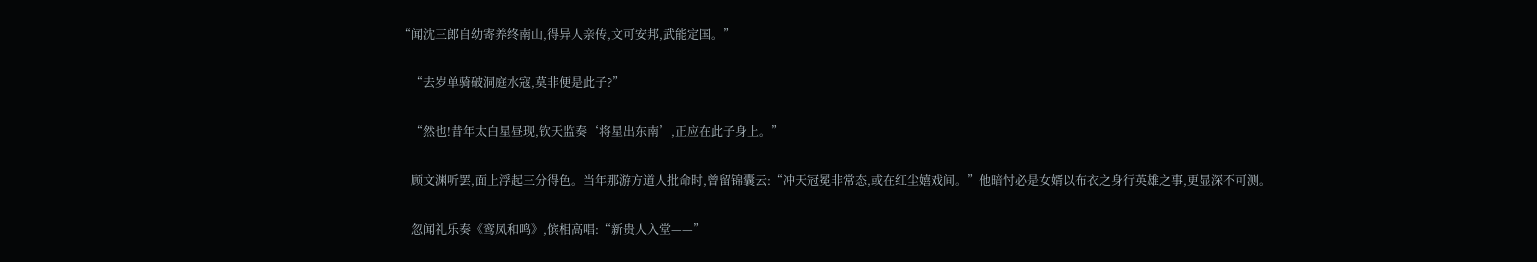“闻沈三郎自幼寄养终南山,得异人亲传,文可安邦,武能定国。”

    “去岁单骑破洞庭水寇,莫非便是此子?”

    “然也!昔年太白星昼现,钦天监奏‘将星出东南’,正应在此子身上。”

    顾文渊听罢,面上浮起三分得色。当年那游方道人批命时,曾留锦囊云:“冲天冠冕非常态,或在红尘嬉戏间。”他暗忖必是女婿以布衣之身行英雄之事,更显深不可测。

    忽闻礼乐奏《鸾凤和鸣》,傧相高唱:“新贵人入堂——”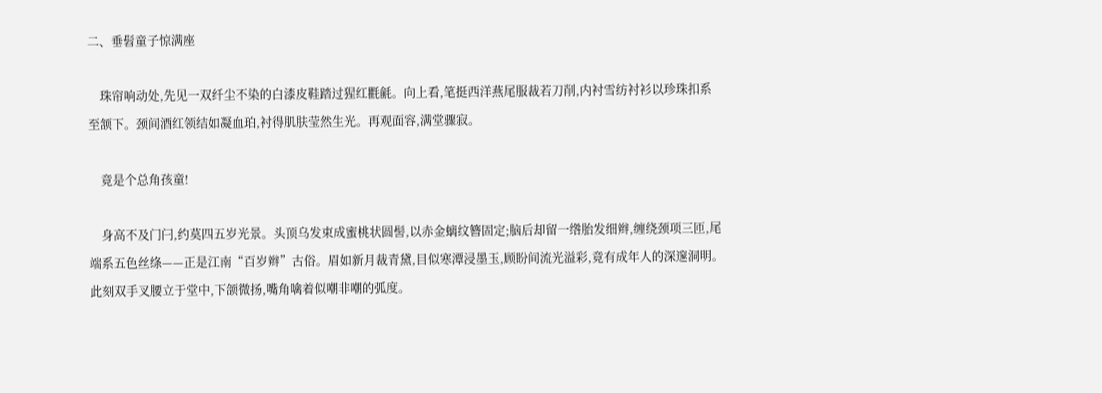二、垂髫童子惊满座

    珠帘响动处,先见一双纤尘不染的白漆皮鞋踏过猩红氍毹。向上看,笔挺西洋燕尾服裁若刀削,内衬雪纺衬衫以珍珠扣系至颔下。颈间酒红领结如凝血珀,衬得肌肤莹然生光。再观面容,满堂骤寂。

    竟是个总角孩童!

    身高不及门闩,约莫四五岁光景。头顶乌发束成蜜桃状圆髻,以赤金螭纹簪固定;脑后却留一绺胎发细辫,缠绕颈项三匝,尾端系五色丝绦——正是江南“百岁辫”古俗。眉如新月裁青黛,目似寒潭浸墨玉,顾盼间流光溢彩,竟有成年人的深邃洞明。此刻双手叉腰立于堂中,下颌微扬,嘴角噙着似嘲非嘲的弧度。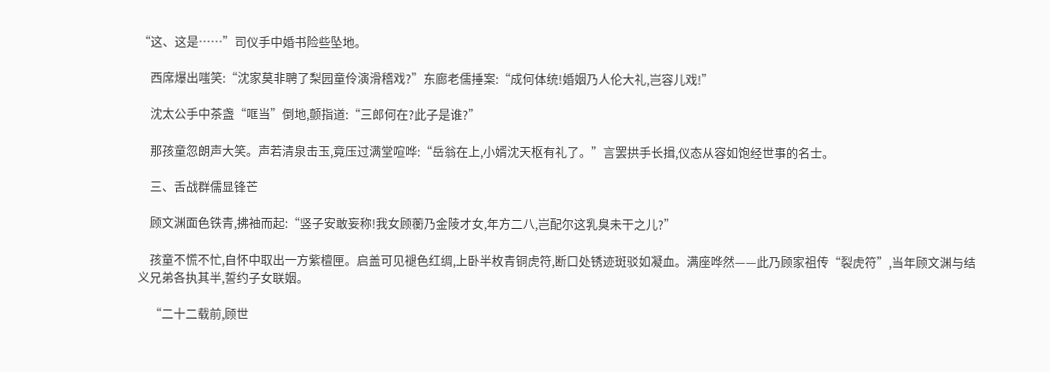“这、这是……”司仪手中婚书险些坠地。

    西席爆出嗤笑:“沈家莫非聘了梨园童伶演滑稽戏?”东廊老儒捶案:“成何体统!婚姻乃人伦大礼,岂容儿戏!”

    沈太公手中茶盏“哐当”倒地,颤指道:“三郎何在?此子是谁?”

    那孩童忽朗声大笑。声若清泉击玉,竟压过满堂喧哗:“岳翁在上,小婿沈天枢有礼了。”言罢拱手长揖,仪态从容如饱经世事的名士。

    三、舌战群儒显锋芒

    顾文渊面色铁青,拂袖而起:“竖子安敢妄称!我女顾蘅乃金陵才女,年方二八,岂配尔这乳臭未干之儿?”

    孩童不慌不忙,自怀中取出一方紫檀匣。启盖可见褪色红绸,上卧半枚青铜虎符,断口处锈迹斑驳如凝血。满座哗然——此乃顾家祖传“裂虎符”,当年顾文渊与结义兄弟各执其半,誓约子女联姻。

    “二十二载前,顾世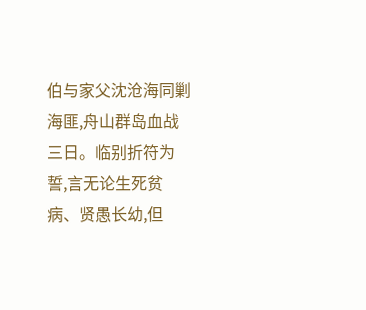伯与家父沈沧海同剿海匪,舟山群岛血战三日。临别折符为誓,言无论生死贫病、贤愚长幼,但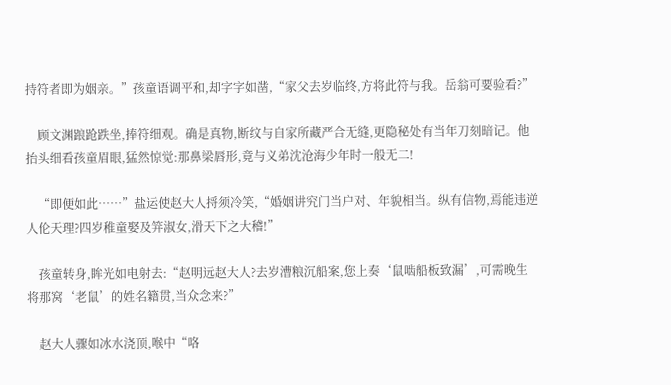持符者即为姻亲。”孩童语调平和,却字字如凿,“家父去岁临终,方将此符与我。岳翁可要验看?”

    顾文渊踉跄跌坐,捧符细观。确是真物,断纹与自家所藏严合无缝,更隐秘处有当年刀刻暗记。他抬头细看孩童眉眼,猛然惊觉:那鼻梁唇形,竟与义弟沈沧海少年时一般无二!

    “即便如此……”盐运使赵大人捋须冷笑,“婚姻讲究门当户对、年貌相当。纵有信物,焉能违逆人伦天理?四岁稚童娶及笄淑女,滑天下之大稽!”

    孩童转身,眸光如电射去:“赵明远赵大人?去岁漕粮沉船案,您上奏‘鼠啮船板致漏’,可需晚生将那窝‘老鼠’的姓名籍贯,当众念来?”

    赵大人骤如冰水浇顶,喉中“咯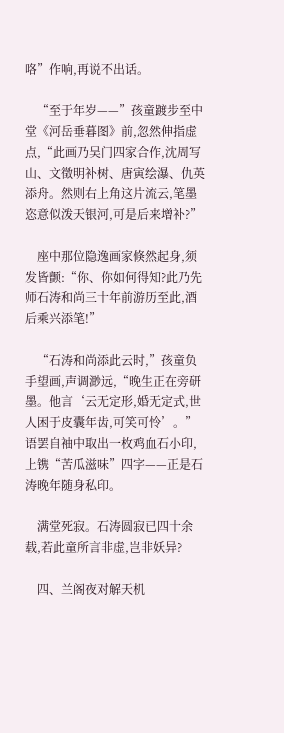咯”作响,再说不出话。

    “至于年岁——”孩童踱步至中堂《河岳垂暮图》前,忽然伸指虚点,“此画乃吴门四家合作,沈周写山、文徵明补树、唐寅绘瀑、仇英添舟。然则右上角这片流云,笔墨恣意似泼天银河,可是后来增补?”

    座中那位隐逸画家倏然起身,须发皆颤:“你、你如何得知?此乃先师石涛和尚三十年前游历至此,酒后乘兴添笔!”

    “石涛和尚添此云时,”孩童负手望画,声调渺远,“晚生正在旁研墨。他言‘云无定形,婚无定式,世人困于皮囊年齿,可笑可怜’。”语罢自袖中取出一枚鸡血石小印,上镌“苦瓜滋味”四字——正是石涛晚年随身私印。

    满堂死寂。石涛圆寂已四十余载,若此童所言非虚,岂非妖异?

    四、兰阁夜对解天机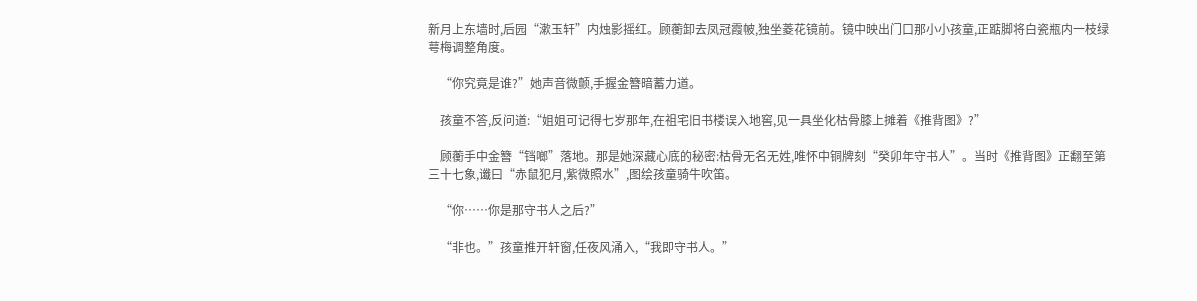新月上东墙时,后园“漱玉轩”内烛影摇红。顾蘅卸去凤冠霞帔,独坐菱花镜前。镜中映出门口那小小孩童,正踮脚将白瓷瓶内一枝绿萼梅调整角度。

    “你究竟是谁?”她声音微颤,手握金簪暗蓄力道。

    孩童不答,反问道:“姐姐可记得七岁那年,在祖宅旧书楼误入地窖,见一具坐化枯骨膝上摊着《推背图》?”

    顾蘅手中金簪“铛啷”落地。那是她深藏心底的秘密:枯骨无名无姓,唯怀中铜牌刻“癸卯年守书人”。当时《推背图》正翻至第三十七象,谶曰“赤鼠犯月,紫微照水”,图绘孩童骑牛吹笛。

    “你……你是那守书人之后?”

    “非也。”孩童推开轩窗,任夜风涌入,“我即守书人。”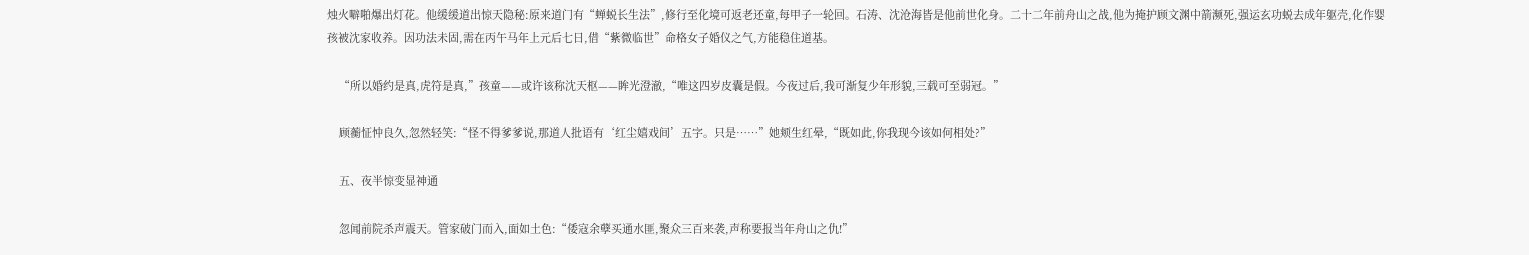烛火噼啪爆出灯花。他缓缓道出惊天隐秘:原来道门有“蝉蜕长生法”,修行至化境可返老还童,每甲子一轮回。石涛、沈沧海皆是他前世化身。二十二年前舟山之战,他为掩护顾文渊中箭濒死,强运玄功蜕去成年躯壳,化作婴孩被沈家收养。因功法未固,需在丙午马年上元后七日,借“紫微临世”命格女子婚仪之气,方能稳住道基。

    “所以婚约是真,虎符是真,”孩童——或许该称沈天枢——眸光澄澈,“唯这四岁皮囊是假。今夜过后,我可渐复少年形貌,三载可至弱冠。”

    顾蘅怔忡良久,忽然轻笑:“怪不得爹爹说,那道人批语有‘红尘嬉戏间’五字。只是……”她颊生红晕,“既如此,你我现今该如何相处?”

    五、夜半惊变显神通

    忽闻前院杀声震天。管家破门而入,面如土色:“倭寇余孽买通水匪,聚众三百来袭,声称要报当年舟山之仇!”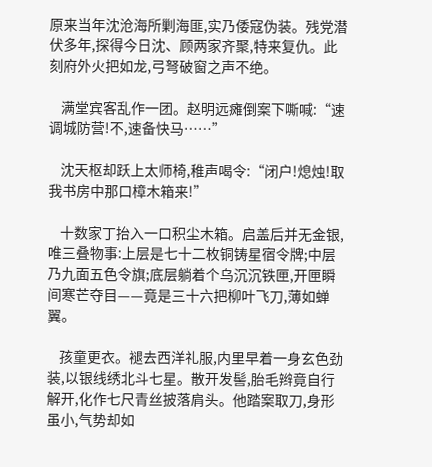原来当年沈沧海所剿海匪,实乃倭寇伪装。残党潜伏多年,探得今日沈、顾两家齐聚,特来复仇。此刻府外火把如龙,弓弩破窗之声不绝。

    满堂宾客乱作一团。赵明远瘫倒案下嘶喊:“速调城防营!不,速备快马……”

    沈天枢却跃上太师椅,稚声喝令:“闭户!熄烛!取我书房中那口樟木箱来!”

    十数家丁抬入一口积尘木箱。启盖后并无金银,唯三叠物事:上层是七十二枚铜铸星宿令牌;中层乃九面五色令旗;底层躺着个乌沉沉铁匣,开匣瞬间寒芒夺目——竟是三十六把柳叶飞刀,薄如蝉翼。

    孩童更衣。褪去西洋礼服,内里早着一身玄色劲装,以银线绣北斗七星。散开发髻,胎毛辫竟自行解开,化作七尺青丝披落肩头。他踏案取刀,身形虽小,气势却如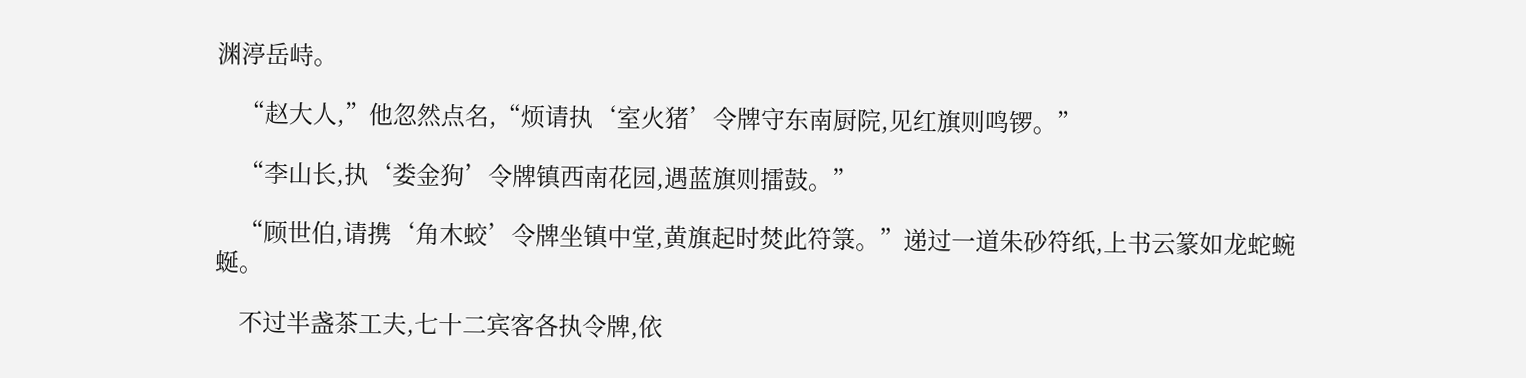渊渟岳峙。

    “赵大人,”他忽然点名,“烦请执‘室火猪’令牌守东南厨院,见红旗则鸣锣。”

    “李山长,执‘娄金狗’令牌镇西南花园,遇蓝旗则擂鼓。”

    “顾世伯,请携‘角木蛟’令牌坐镇中堂,黄旗起时焚此符箓。”递过一道朱砂符纸,上书云篆如龙蛇蜿蜒。

    不过半盏茶工夫,七十二宾客各执令牌,依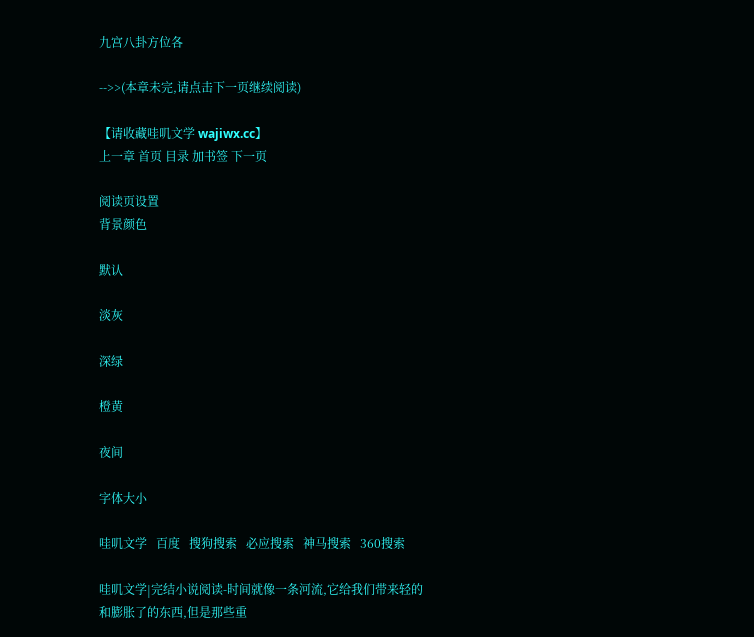九宫八卦方位各

-->>(本章未完,请点击下一页继续阅读)

【请收藏哇叽文学 wajiwx.cc】
上一章 首页 目录 加书签 下一页

阅读页设置
背景颜色

默认

淡灰

深绿

橙黄

夜间

字体大小

哇叽文学   百度   搜狗搜索   必应搜索   神马搜索   360搜索

哇叽文学|完结小说阅读-时间就像一条河流,它给我们带来轻的和膨胀了的东西,但是那些重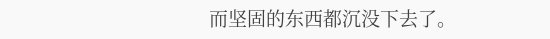而坚固的东西都沉没下去了。